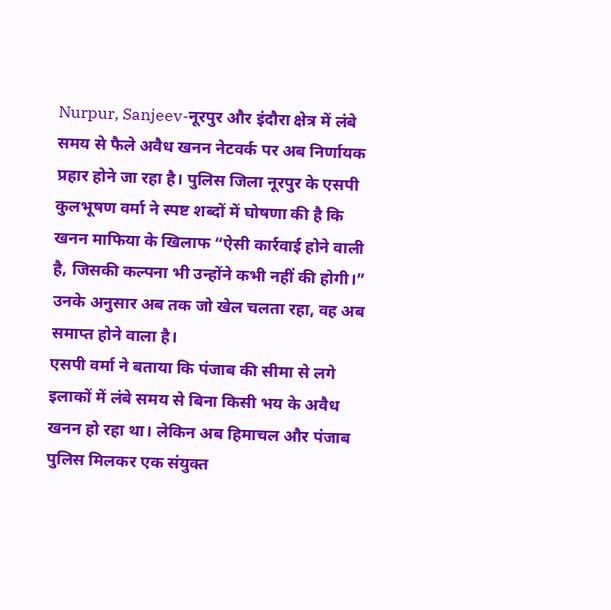Nurpur, Sanjeev-नूरपुर और इंदौरा क्षेत्र में लंबे समय से फैले अवैध खनन नेटवर्क पर अब निर्णायक प्रहार होने जा रहा है। पुलिस जिला नूरपुर के एसपी कुलभूषण वर्मा ने स्पष्ट शब्दों में घोषणा की है कि खनन माफिया के खिलाफ “ऐसी कार्रवाई होने वाली है, जिसकी कल्पना भी उन्होंने कभी नहीं की होगी।” उनके अनुसार अब तक जो खेल चलता रहा, वह अब समाप्त होने वाला है।
एसपी वर्मा ने बताया कि पंजाब की सीमा से लगे इलाकों में लंबे समय से बिना किसी भय के अवैध खनन हो रहा था। लेकिन अब हिमाचल और पंजाब पुलिस मिलकर एक संयुक्त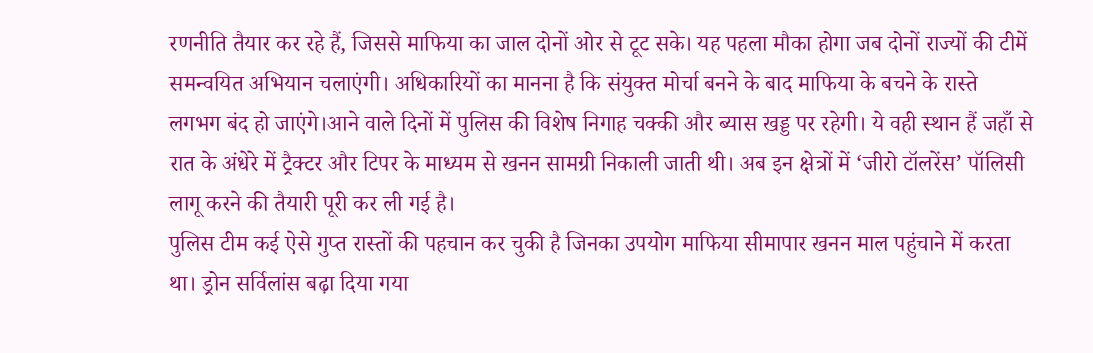रणनीति तैयार कर रहे हैं, जिससे माफिया का जाल दोनों ओर से टूट सके। यह पहला मौका होगा जब दोनों राज्यों की टीमें समन्वयित अभियान चलाएंगी। अधिकारियों का मानना है कि संयुक्त मोर्चा बनने के बाद माफिया के बचने के रास्ते लगभग बंद हो जाएंगे।आने वाले दिनों में पुलिस की विशेष निगाह चक्की और ब्यास खड्ड पर रहेगी। ये वही स्थान हैं जहाँ से रात के अंधेरे में ट्रैक्टर और टिपर के माध्यम से खनन सामग्री निकाली जाती थी। अब इन क्षेत्रों में ‘जीरो टॉलरेंस’ पॉलिसी लागू करने की तैयारी पूरी कर ली गई है।
पुलिस टीम कई ऐसे गुप्त रास्तों की पहचान कर चुकी है जिनका उपयोग माफिया सीमापार खनन माल पहुंचाने में करता था। ड्रोन सर्विलांस बढ़ा दिया गया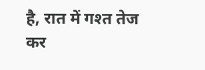है, रात में गश्त तेज कर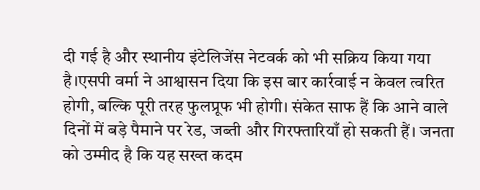दी गई है और स्थानीय इंटेलिजेंस नेटवर्क को भी सक्रिय किया गया है।एसपी वर्मा ने आश्वासन दिया कि इस बार कार्रवाई न केवल त्वरित होगी, बल्कि पूरी तरह फुलप्रूफ भी होगी। संकेत साफ हैं कि आने वाले दिनों में बड़े पैमाने पर रेड, जब्ती और गिरफ्तारियाँ हो सकती हैं। जनता को उम्मीद है कि यह सख्त कदम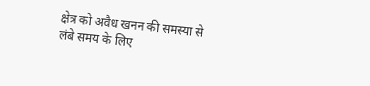क्षेत्र को अवैध खनन की समस्या से लंबे समय के लिए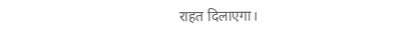राहत दिलाएगा।